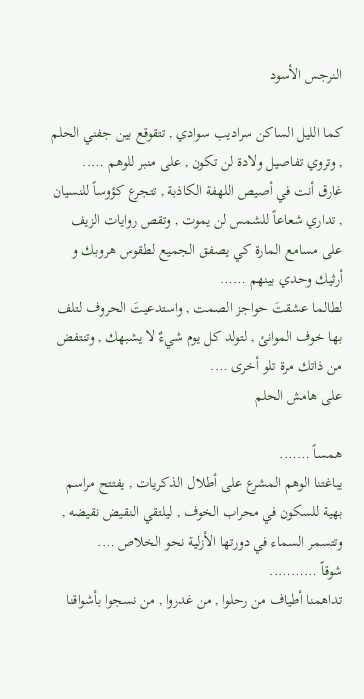النرجس الأسود

كما الليل الساكن سراديب سوادي , تتقوقع بين جفني الحلم , وتروي تفاصيل ولادة لن تكون , على منبر للوهم …..
غارق أنت في أصيص اللهفة الكاذبة , تتجرع كؤوساً للنسيان , تداري شعاعاً للشمس لن يموت , وتقص روايات الزيف على مسامع المارة كي يصفق الجميع لطقوس هروبك و أرثيك وحدي بينهم ……
لطالما عشقتَ حواجز الصمت , واستدعيتَ الحروف لتلف بها خوف الموانئ , لتولد كل يوم شيءٌ لا يشبهك , وتنتفض من ذاتك مرة تلو أخرى ….
على هامش الحلم

همساً …….
يباغتنا الوهم المشرع على أطلال الذكريات , يفتتح مراسم بهية للسكون في محراب الخوف , ليلتقي النقيض نقيضه , وتتسمر السماء في دورتها الأزلية نحو الخلاص ….
شوقاً ………..
تداهمنا أطياف من رحلوا , من غدروا , من نسجوا بأشواقنا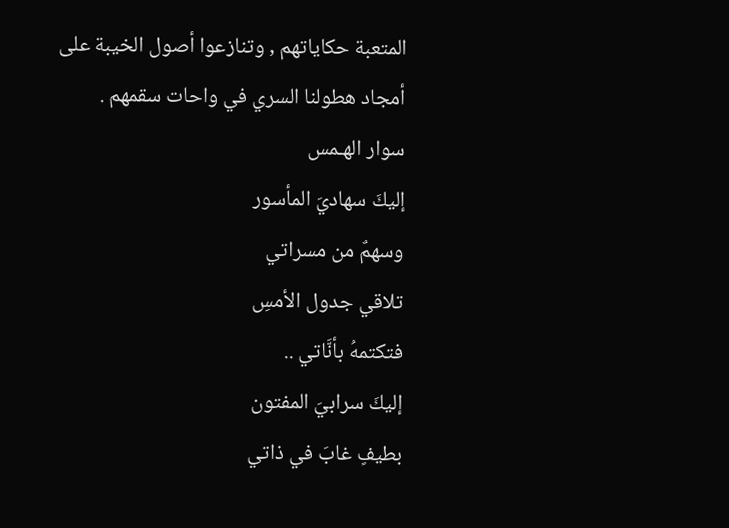المتعبة حكاياتهم , وتنازعوا أصول الخيبة على أمجاد هطولنا السري في واحات سقمهم .
سوار الهـمس
إليكَ سهاديَ المأسور
وسهمٌ من مسراتي
تلاقي جدول الأمسِ
فتكتمهُ بأنَّاتي ..
إليكَ سرابيَ المفتون
بطيفٍ غابَ في ذاتي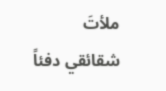ملأتَ شقائقي دفئاً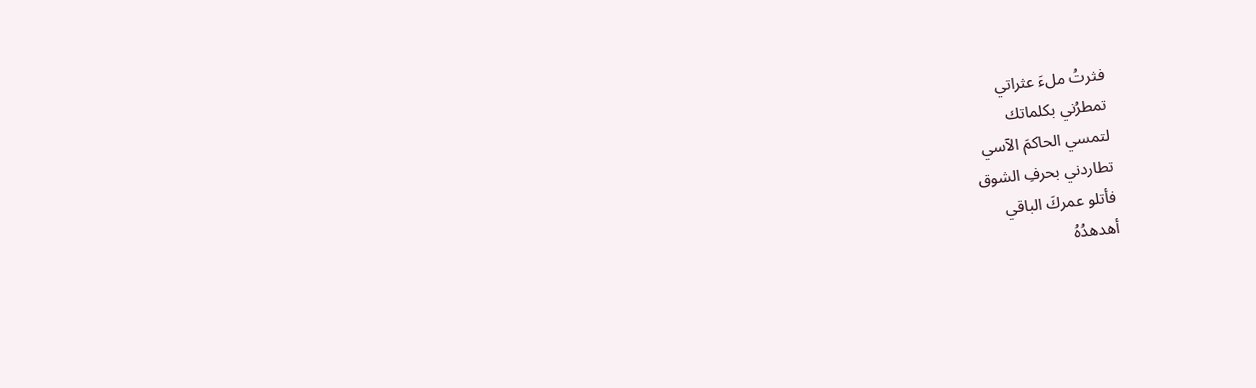فثرتُ ملءَ عثراتي
تمطرُني بكلماتك
لتمسي الحاكمَ الآسي
تطاردني بحرفِ الشوق
فأتلو عمركَ الباقي
أهدهدُهُ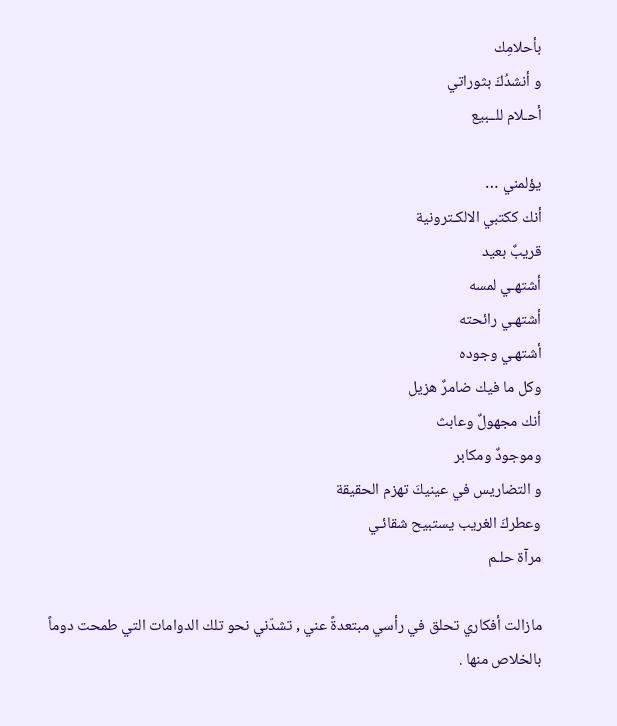بأحلامِك
و أنشدُكَ بثوراتي
أحـلام للــبيع

يؤلمني …
أنك ككتبي الالكـترونية
قريبٌ بعيد
أشتهـي لمسه
أشتهـي رائحته
أشتهـي وجوده
وكل ما فيك ضامرٌ هزيل
أنك مجهولٌ وعابث
وموجودٌ ومكابر
و التضاريس في عينيكَ تهزم الحقيقة
وعطركَ الغريب يستبيح شقائـي
مرآة حلـم

مازالت أفكاري تحلق في رأسي مبتعدةً عني , تشدّني نحو تلك الدوامات التي طمحت دوماً بالخلاص منها .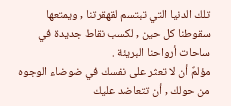تلك الدنيا التي تبتسم لقهقرتنا , ويمتعها سقوطنا كل حين , لكسب نقاط جديدة في ساحات أرواحنا البريئة .
مؤلمٌ أن لا تعثر على نفسك في ضوضاء الوجوه من حولك , أن تتعاضد عليك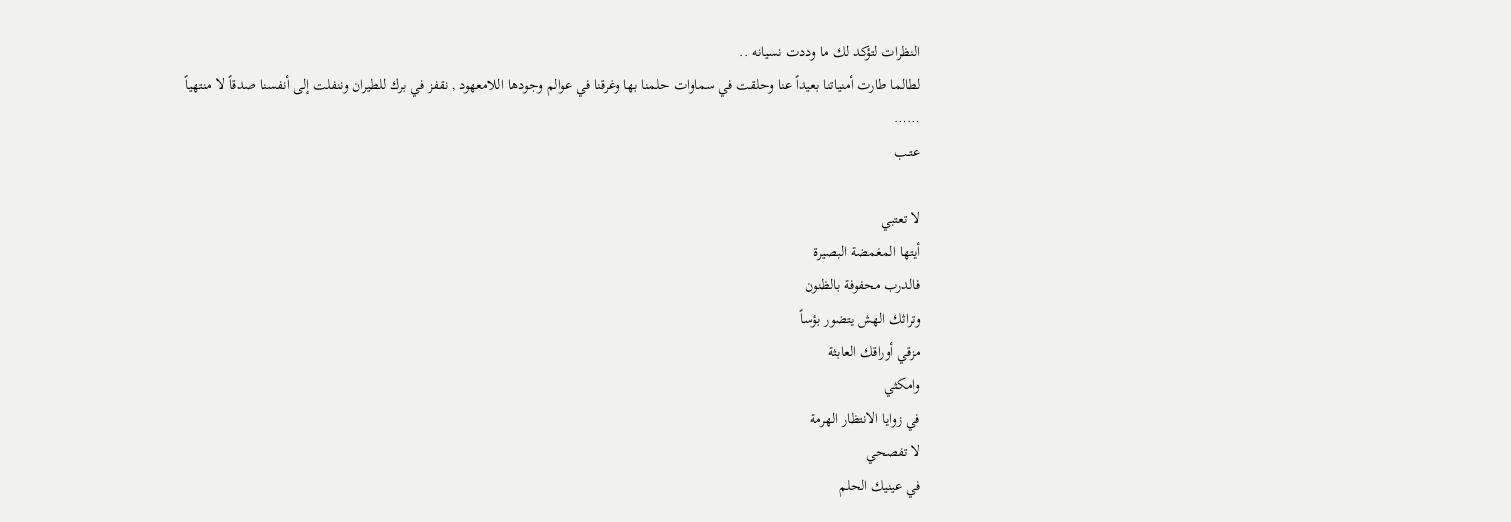النظرات لتؤكد لك ما وددت نسيانه ..
لطالما طارت أمنياتنا بعيداً عنا وحلقت في سماوات حلمنا بها وغرقنا في عوالم وجودها اللامعهود , نقفز في برك للطيران وننفلت إلى أنفسنا صدقاً لا منتهياً ……
عتـب

لا تعتبي
أيتها المغمضة البصيرة
فالدرب محفوفة بالظنون
وتراثك الهش يتضور بؤساً
مزقي أوراقك العابثة
وامكثي
في زوايا الانتظار الهرمة
لا تفصحي
في عينيك الحلم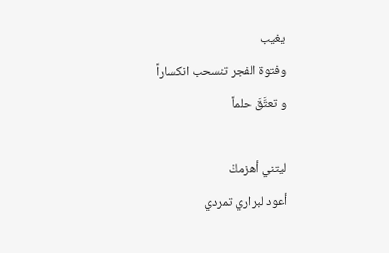يغيب
وفتوة الفجر تنسحب انكساراً
و تعتَّقَ حلماً

ليتني أهزمكْ
أعود لبراري تمردي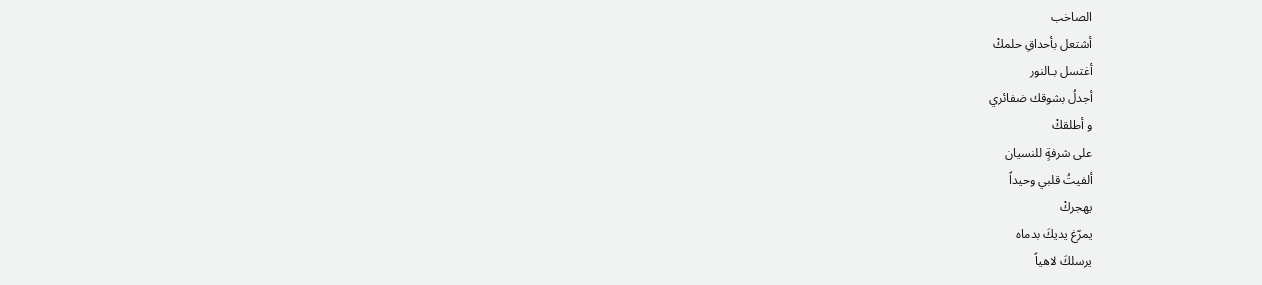الصاخب
أشتعل بأحداقِ حلمكْ
أغتسل بـالنور
أجدلُ بشوقك ضفائري
و أطلقكْ
على شرفةٍ للنسيان
ألفيتُ قلبي وحيداً
يهجركْ
يمرّغ يديكَ بدماه
يرسلكَ لاهياً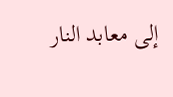إلى معابد النار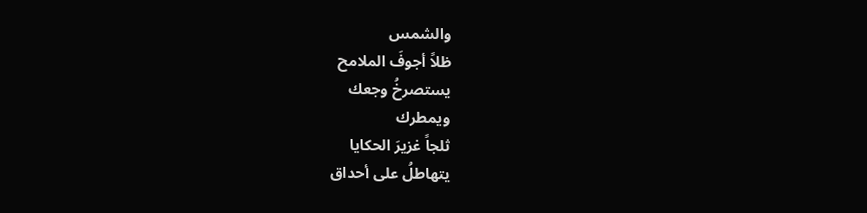والشمس
ظلاً أجوفَ الملامح
يستصرخُ وجعك
ويمطرك
ثلجاً غزيرَ الحكايا
يتهاطلُ على أحداق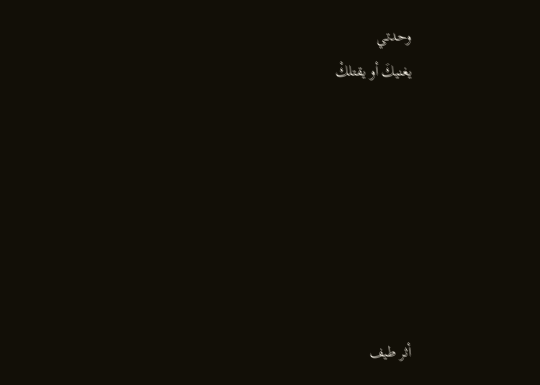وحدتي
يغنيكَ أو يقتلكْ







أثر طيف